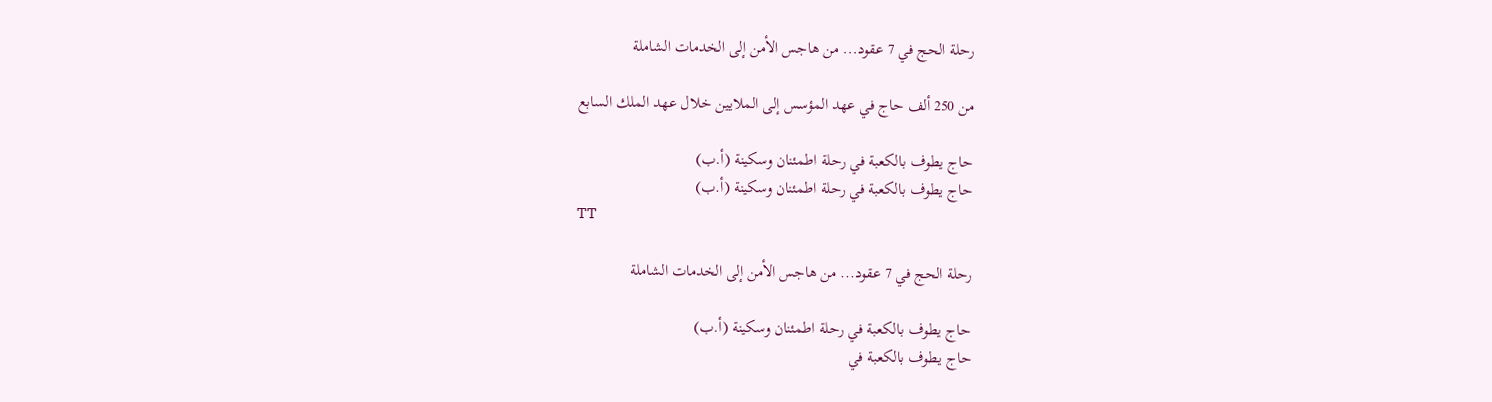رحلة الحج في 7 عقود... من هاجس الأمن إلى الخدمات الشاملة

من 250 ألف حاج في عهد المؤسس إلى الملايين خلال عهد الملك السابع

حاج يطوف بالكعبة في رحلة اطمئنان وسكينة (أ.ب)
حاج يطوف بالكعبة في رحلة اطمئنان وسكينة (أ.ب)
TT

رحلة الحج في 7 عقود... من هاجس الأمن إلى الخدمات الشاملة

حاج يطوف بالكعبة في رحلة اطمئنان وسكينة (أ.ب)
حاج يطوف بالكعبة في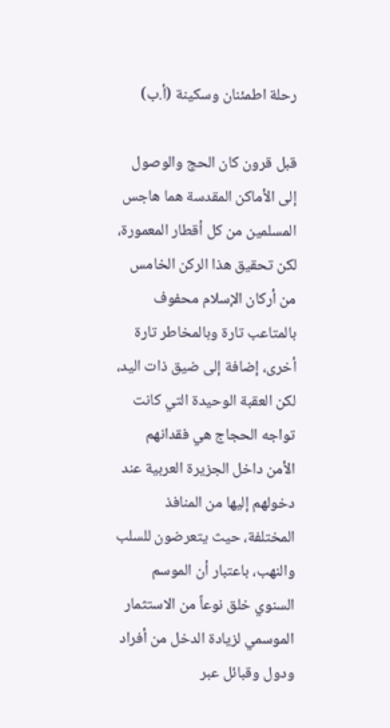رحلة اطمئنان وسكينة (أ.ب)

قبل قرون كان الحج والوصول إلى الأماكن المقدسة هما هاجس المسلمين من كل أقطار المعمورة، لكن تحقيق هذا الركن الخامس من أركان الإسلام محفوف بالمتاعب تارة وبالمخاطر تارة أخرى، إضافة إلى ضيق ذات اليد، لكن العقبة الوحيدة التي كانت تواجه الحجاج هي فقدانهم الأمن داخل الجزيرة العربية عند دخولهم إليها من المنافذ المختلفة، حيث يتعرضون للسلب والنهب، باعتبار أن الموسم السنوي خلق نوعاً من الاستثمار الموسمي لزيادة الدخل من أفراد ودول وقبائل عبر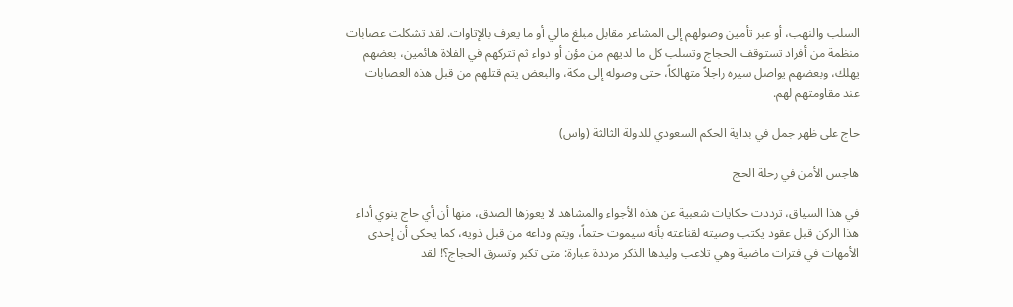السلب والنهب، أو عبر تأمين وصولهم إلى المشاعر مقابل مبلغ مالي أو ما يعرف بالإتاوات. لقد تشكلت عصابات منظمة من أفراد تستوقف الحجاج وتسلب كل ما لديهم من مؤن أو دواء ثم تتركهم في الفلاة هائمين، بعضهم يهلك، وبعضهم يواصل سيره راجلاً متهالكاً، حتى وصوله إلى مكة، والبعض يتم قتلهم من قبل هذه العصابات عند مقاومتهم لهم.

حاج على ظهر جمل في بداية الحكم السعودي للدولة الثالثة (واس)

هاجس الأمن في رحلة الحج

في هذا السياق، ترددت حكايات شعبية عن هذه الأجواء والمشاهد لا يعوزها الصدق، منها أن أي حاج ينوي أداء هذا الركن قبل عقود يكتب وصيته لقناعته بأنه سيموت حتماً، ويتم وداعه من قبل ذويه، كما يحكى أن إحدى الأمهات في فترات ماضية وهي تلاعب وليدها الذكر مرددة عبارة: متى تكبر وتسرق الحجاج؟! لقد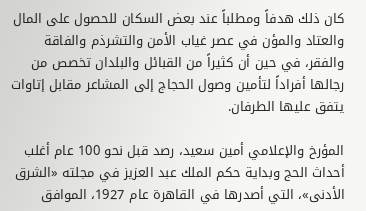كان ذلك هدفاً ومطلباً عند بعض السكان للحصول على المال والعتاد والمؤن في عصر غياب الأمن والتشرذم والفاقة والفقر، في حين أن كثيراً من القبائل والبلدان تخصص من رجالها أفراداً لتأمين وصول الحجاج إلى المشاعر مقابل إتاوات يتفق عليها الطرفان.

المؤرخ والإعلامي أمين سعيد، رصد قبل نحو 100 عام أغلب أحداث الحج وبداية حكم الملك عبد العزيز في مجلته «الشرق الأدنى»، التي أصدرها في القاهرة عام 1927، الموافق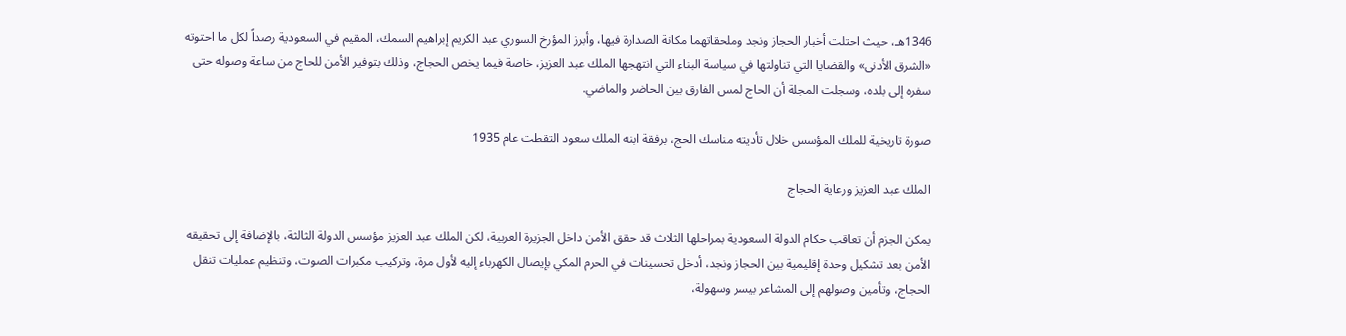1346هـ، حيث احتلت أخبار الحجاز ونجد وملحقاتهما مكانة الصدارة فيها، وأبرز المؤرخ السوري عبد الكريم إبراهيم السمك، المقيم في السعودية رصداً لكل ما احتوته «الشرق الأدنى» والقضايا التي تناولتها في سياسة البناء التي انتهجها الملك عبد العزيز، خاصة فيما يخص الحجاج، وذلك بتوفير الأمن للحاج من ساعة وصوله حتى سفره إلى بلده، وسجلت المجلة أن الحاج لمس الفارق بين الحاضر والماضي.

صورة تاريخية للملك المؤسس خلال تأديته مناسك الحج، برفقة ابنه الملك سعود التقطت عام 1935

الملك عبد العزيز ورعاية الحجاج

يمكن الجزم أن تعاقب حكام الدولة السعودية بمراحلها الثلاث قد حقق الأمن داخل الجزيرة العربية، لكن الملك عبد العزيز مؤسس الدولة الثالثة، بالإضافة إلى تحقيقه الأمن بعد تشكيل وحدة إقليمية بين الحجاز ونجد، أدخل تحسينات في الحرم المكي بإيصال الكهرباء إليه لأول مرة، وتركيب مكبرات الصوت، وتنظيم عمليات تنقل الحجاج، وتأمين وصولهم إلى المشاعر بيسر وسهولة،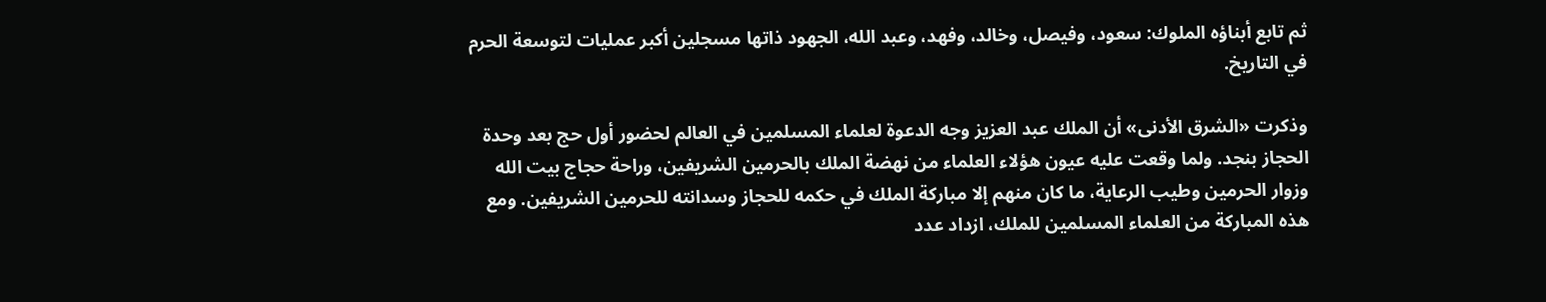ثم تابع أبناؤه الملوك: سعود، وفيصل، وخالد، وفهد، وعبد الله، الجهود ذاتها مسجلين أكبر عمليات لتوسعة الحرم في التاريخ.

وذكرت «الشرق الأدنى» أن الملك عبد العزيز وجه الدعوة لعلماء المسلمين في العالم لحضور أول حج بعد وحدة الحجاز بنجد. ولما وقعت عليه عيون هؤلاء العلماء من نهضة الملك بالحرمين الشريفين، وراحة حجاج بيت الله وزوار الحرمين وطيب الرعاية، ما كان منهم إلا مباركة الملك في حكمه للحجاز وسدانته للحرمين الشريفين. ومع هذه المباركة من العلماء المسلمين للملك، ازداد عدد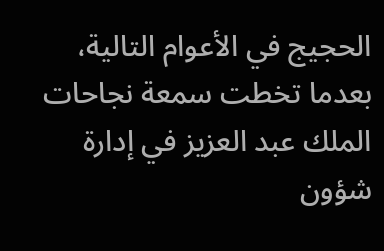الحجيج في الأعوام التالية، بعدما تخطت سمعة نجاحات الملك عبد العزيز في إدارة شؤون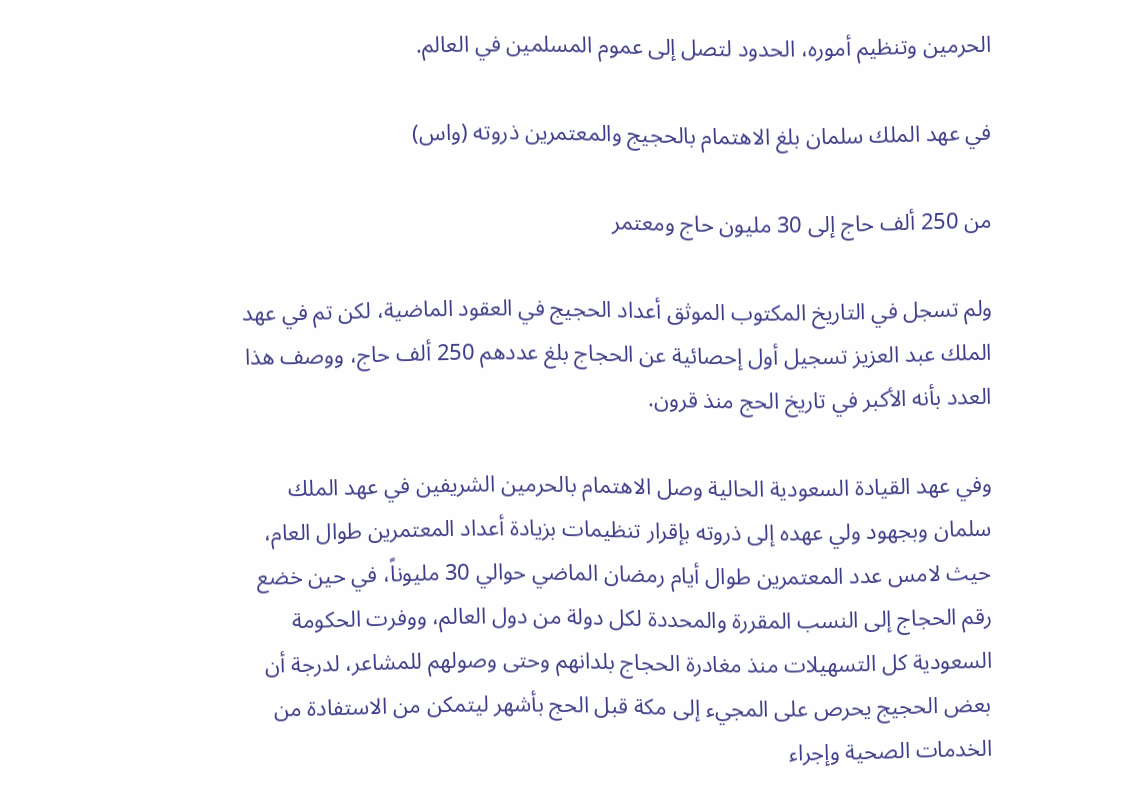الحرمين وتنظيم أموره، الحدود لتصل إلى عموم المسلمين في العالم.

في عهد الملك سلمان بلغ الاهتمام بالحجيج والمعتمرين ذروته (واس)

من 250 ألف حاج إلى 30 مليون حاج ومعتمر

ولم تسجل في التاريخ المكتوب الموثق أعداد الحجيج في العقود الماضية، لكن تم في عهد الملك عبد العزيز تسجيل أول إحصائية عن الحجاج بلغ عددهم 250 ألف حاج، ووصف هذا العدد بأنه الأكبر في تاريخ الحج منذ قرون.

وفي عهد القيادة السعودية الحالية وصل الاهتمام بالحرمين الشريفين في عهد الملك سلمان وبجهود ولي عهده إلى ذروته بإقرار تنظيمات بزيادة أعداد المعتمرين طوال العام، حيث لامس عدد المعتمرين طوال أيام رمضان الماضي حوالي 30 مليوناً، في حين خضع رقم الحجاج إلى النسب المقررة والمحددة لكل دولة من دول العالم، ووفرت الحكومة السعودية كل التسهيلات منذ مغادرة الحجاج بلدانهم وحتى وصولهم للمشاعر، لدرجة أن بعض الحجيج يحرص على المجيء إلى مكة قبل الحج بأشهر ليتمكن من الاستفادة من الخدمات الصحية وإجراء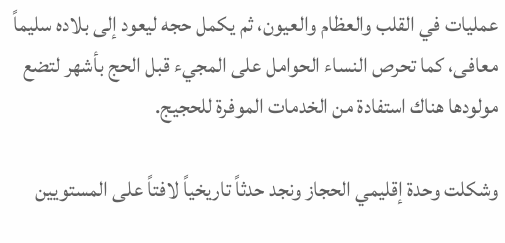عمليات في القلب والعظام والعيون، ثم يكمل حجه ليعود إلى بلاده سليماً معافى، كما تحرص النساء الحوامل على المجيء قبل الحج بأشهر لتضع مولودها هناك استفادة من الخدمات الموفرة للحجيج.

وشكلت وحدة إقليمي الحجاز ونجد حدثاً تاريخياً لافتاً على المستويين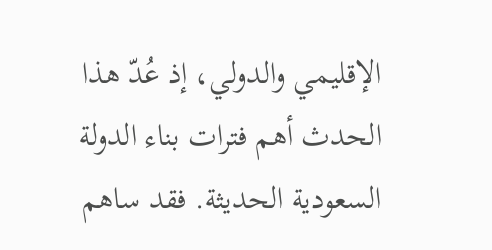الإقليمي والدولي، إذ عُدّ هذا الحدث أهم فترات بناء الدولة السعودية الحديثة. فقد ساهم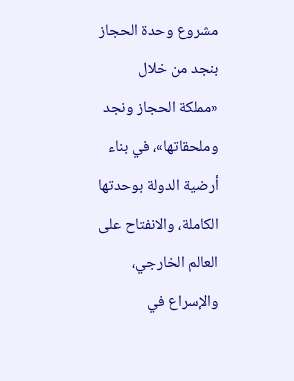مشروع وحدة الحجاز بنجد من خلال «مملكة الحجاز ونجد وملحقاتها»، في بناء أرضية الدولة بوحدتها الكاملة، والانفتاح على العالم الخارجي، والإسراع في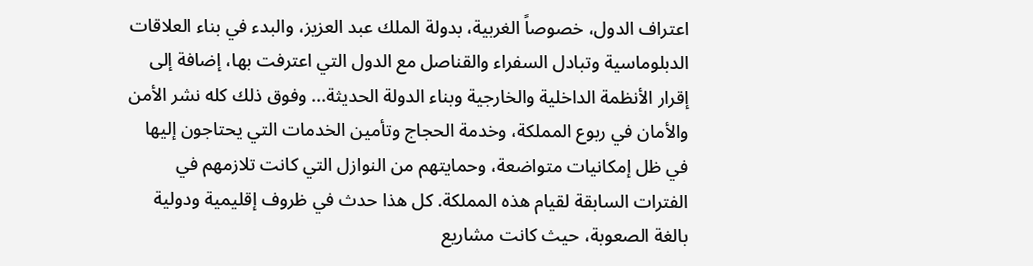اعتراف الدول، خصوصاً الغربية، بدولة الملك عبد العزيز، والبدء في بناء العلاقات الدبلوماسية وتبادل السفراء والقناصل مع الدول التي اعترفت بها، إضافة إلى إقرار الأنظمة الداخلية والخارجية وبناء الدولة الحديثة... وفوق ذلك كله نشر الأمن والأمان في ربوع المملكة، وخدمة الحجاج وتأمين الخدمات التي يحتاجون إليها في ظل إمكانيات متواضعة، وحمايتهم من النوازل التي كانت تلازمهم في الفترات السابقة لقيام هذه المملكة. كل هذا حدث في ظروف إقليمية ودولية بالغة الصعوبة، حيث كانت مشاريع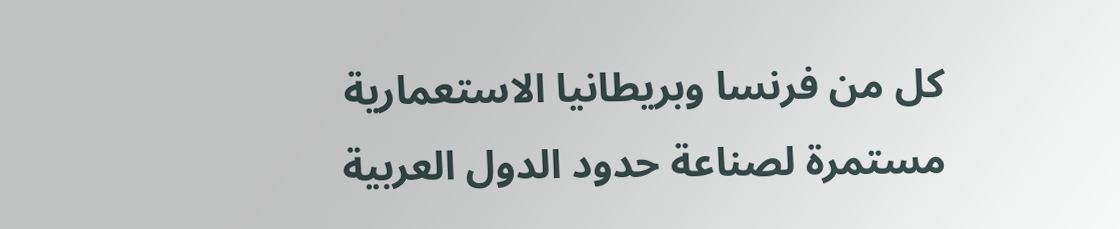كل من فرنسا وبريطانيا الاستعمارية مستمرة لصناعة حدود الدول العربية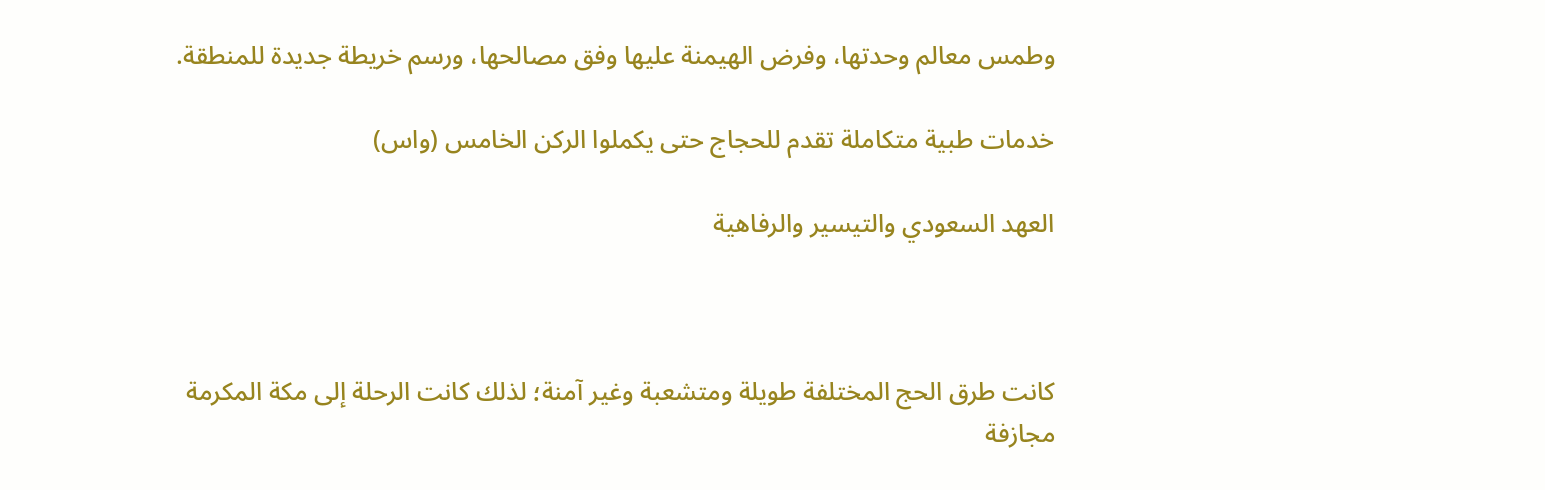وطمس معالم وحدتها، وفرض الهيمنة عليها وفق مصالحها، ورسم خريطة جديدة للمنطقة.

خدمات طبية متكاملة تقدم للحجاج حتى يكملوا الركن الخامس (واس)

العهد السعودي والتيسير والرفاهية



كانت طرق الحج المختلفة طويلة ومتشعبة وغير آمنة؛ لذلك كانت الرحلة إلى مكة المكرمة مجازفة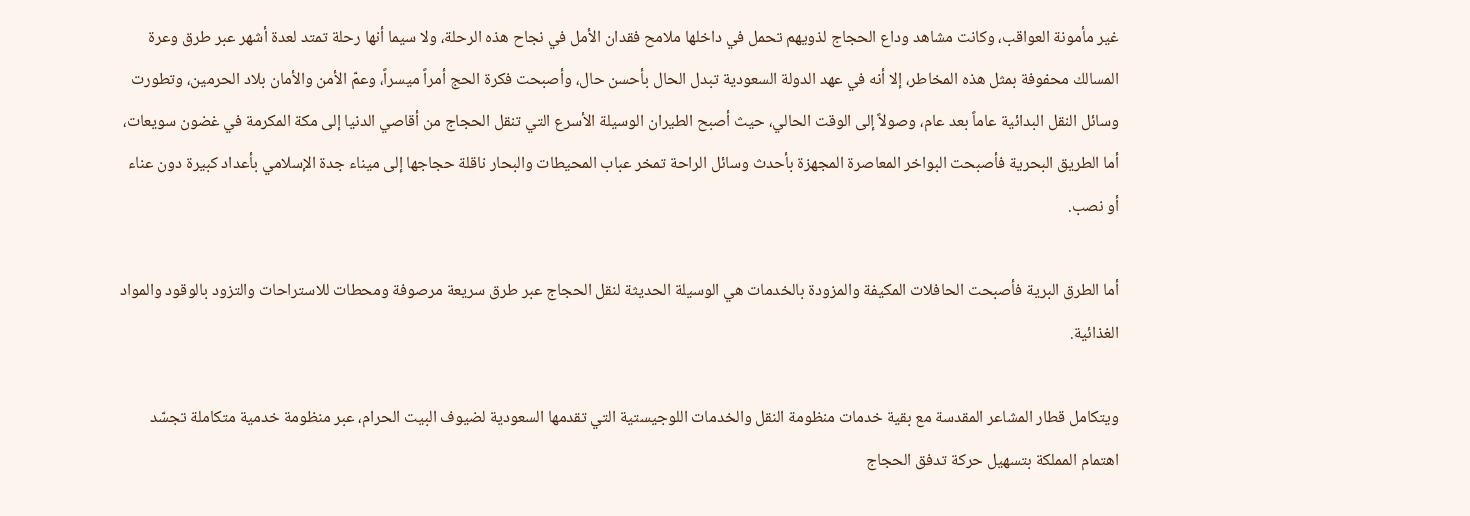غير مأمونة العواقب، وكانت مشاهد وداع الحجاج لذويهم تحمل في داخلها ملامح فقدان الأمل في نجاح هذه الرحلة، ولا سيما أنها رحلة تمتد لعدة أشهر عبر طرق وعرة المسالك محفوفة بمثل هذه المخاطر، إلا أنه في عهد الدولة السعودية تبدل الحال بأحسن حال، وأصبحت فكرة الحج أمراً ميسراً، وعمّ الأمن والأمان بلاد الحرمين، وتطورت وسائل النقل البدائية عاماً بعد عام، وصولاً إلى الوقت الحالي، حيث أصبح الطيران الوسيلة الأسرع التي تنقل الحجاج من أقاصي الدنيا إلى مكة المكرمة في غضون سويعات، أما الطريق البحرية فأصبحت البواخر المعاصرة المجهزة بأحدث وسائل الراحة تمخر عباب المحيطات والبحار ناقلة حجاجها إلى ميناء جدة الإسلامي بأعداد كبيرة دون عناء أو نصب.

أما الطرق البرية فأصبحت الحافلات المكيفة والمزودة بالخدمات هي الوسيلة الحديثة لنقل الحجاج عبر طرق سريعة مرصوفة ومحطات للاستراحات والتزود بالوقود والمواد الغذائية.

ويتكامل قطار المشاعر المقدسة مع بقية خدمات منظومة النقل والخدمات اللوجيستية التي تقدمها السعودية لضيوف البيت الحرام، عبر منظومة خدمية متكاملة تجسّد اهتمام المملكة بتسهيل حركة تدفق الحجاج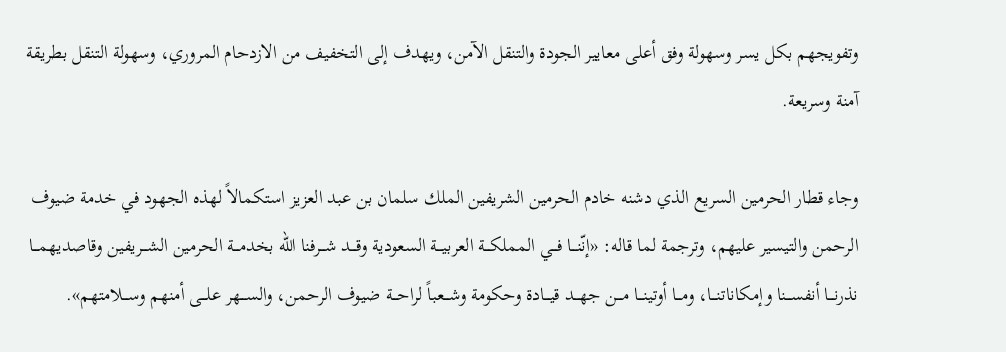وتفويجهم بكل يسر وسهولة وفق أعلى معايير الجودة والتنقل الآمن، ويهدف إلى التخفيف من الازدحام المروري، وسهولة التنقل بطريقة آمنة وسريعة.

وجاء قطار الحرمين السريع الذي دشنه خادم الحرمين الشريفين الملك سلمان بن عبد العزيز استكمالاً لهذه الجهود في خدمة ضيوف الرحمن والتيسير عليهم، وترجمة لما قاله: «إنّنـــا فـــي المملكـــة العربيـــة السعودية وقـــد شـــرفنا الله بخدمـــة الحرمين الشـــريفين وقاصديهمـــا نذرنـــا أنفســـنا وإمكاناتنـــا، ومـــا أوتينـــا مـــن جهـــد قيـــادة وحكومة وشـــعباً لراحـــة ضيوف الرحمن، والســـهر علـــى أمنهم وســـلامتهم».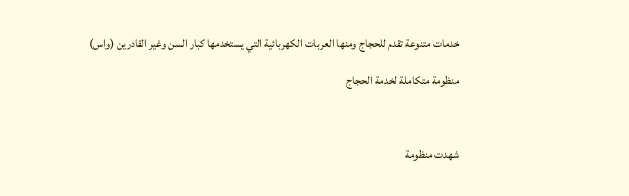خدمات متنوعة تقدم للحجاج ومنها العربات الكهربائية التي يستخدمها كبار السن وغير القادرين (واس)

منظومة متكاملة لخدمة الحجاج



شهدت منظومة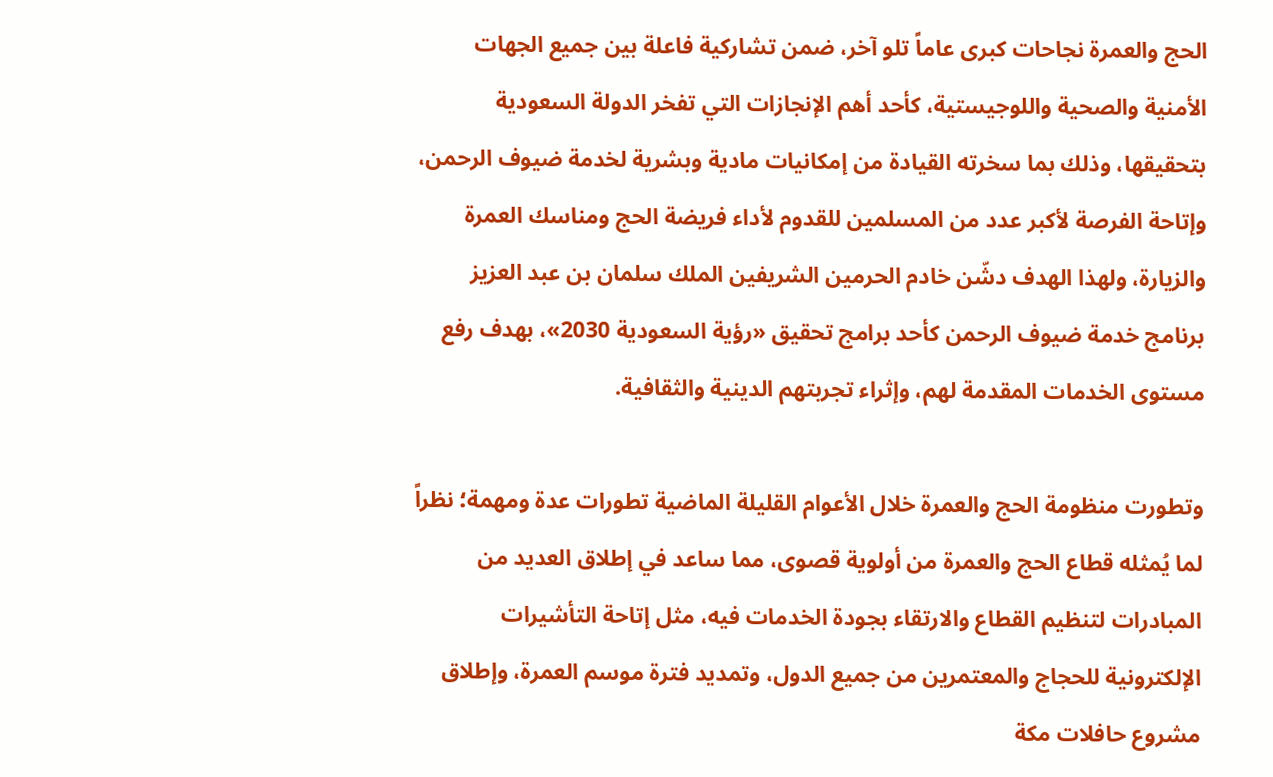الحج والعمرة نجاحات كبرى عاماً تلو آخر، ضمن تشاركية فاعلة بين جميع الجهات الأمنية والصحية واللوجيستية، كأحد أهم الإنجازات التي تفخر الدولة السعودية بتحقيقها، وذلك بما سخرته القيادة من إمكانيات مادية وبشرية لخدمة ضيوف الرحمن، وإتاحة الفرصة لأكبر عدد من المسلمين للقدوم لأداء فريضة الحج ومناسك العمرة والزيارة، ولهذا الهدف دشّن خادم الحرمين الشريفين الملك سلمان بن عبد العزيز برنامج خدمة ضيوف الرحمن كأحد برامج تحقيق «رؤية السعودية 2030»، بهدف رفع مستوى الخدمات المقدمة لهم، وإثراء تجربتهم الدينية والثقافية.

وتطورت منظومة الحج والعمرة خلال الأعوام القليلة الماضية تطورات عدة ومهمة؛ نظراً لما يُمثله قطاع الحج والعمرة من أولوية قصوى، مما ساعد في إطلاق العديد من المبادرات لتنظيم القطاع والارتقاء بجودة الخدمات فيه، مثل إتاحة التأشيرات الإلكترونية للحجاج والمعتمرين من جميع الدول، وتمديد فترة موسم العمرة، وإطلاق مشروع حافلات مكة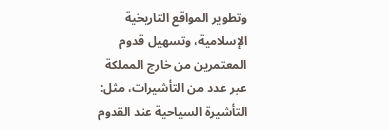وتطوير المواقع التاريخية الإسلامية، وتسهيل قدوم المعتمرين من خارج المملكة عبر عدد من التأشيرات، مثل: التأشيرة السياحية عند القدوم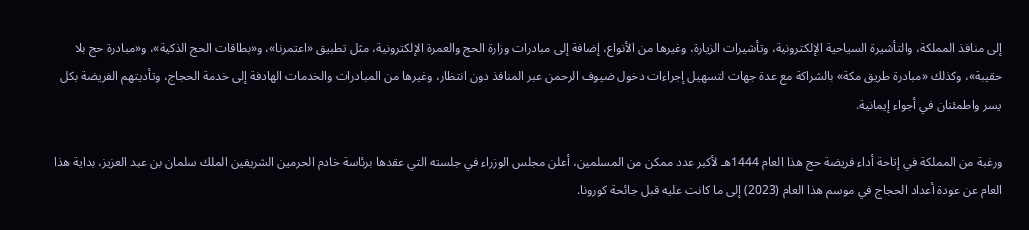إلى منافذ المملكة، والتأشيرة السياحية الإلكترونية، وتأشيرات الزيارة، وغيرها من الأنواع، إضافة إلى مبادرات وزارة الحج والعمرة الإلكترونية، مثل تطبيق «اعتمرنا»، و«بطاقات الحج الذكية»، و«مبادرة حج بلا حقيبة»، وكذلك «مبادرة طريق مكة» بالشراكة مع عدة جهات لتسهيل إجراءات دخول ضيوف الرحمن عبر المنافذ دون انتظار، وغيرها من المبادرات والخدمات الهادفة إلى خدمة الحجاج، وتأديتهم الفريضة بكل يسر واطمئنان في أجواء إيمانية.

ورغبة من المملكة في إتاحة أداء فريضة حج هذا العام 1444هـ لأكبر عدد ممكن من المسلمين، أعلن مجلس الوزراء في جلسته التي عقدها برئاسة خادم الحرمين الشريفين الملك سلمان بن عبد العزيز، بداية هذا العام عن عودة أعداد الحجاج في موسم هذا العام (2023) إلى ما كانت عليه قبل جائحة كورونا.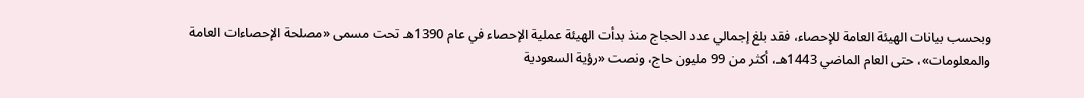وبحسب بيانات الهيئة العامة للإحصاء، فقد بلغ إجمالي عدد الحجاج منذ بدأت الهيئة عملية الإحصاء في عام 1390هـ تحت مسمى «مصلحة الإحصاءات العامة والمعلومات»، حتى العام الماضي 1443هـ، أكثر من 99 مليون حاج، ونصت «رؤية السعودية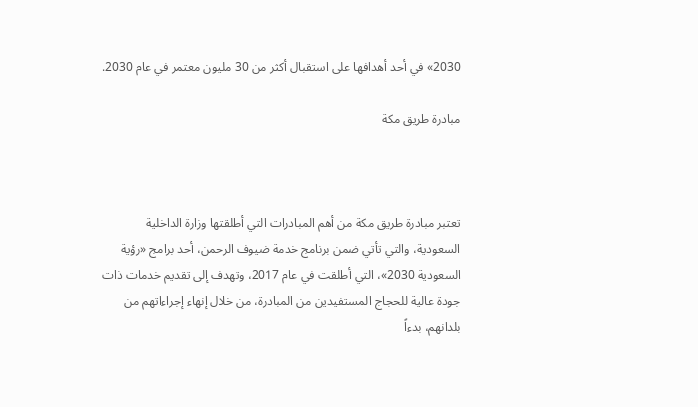2030» في أحد أهدافها على استقبال أكثر من 30 مليون معتمر في عام 2030.

مبادرة طريق مكة



تعتبر مبادرة طريق مكة من أهم المبادرات التي أطلقتها وزارة الداخلية السعودية، والتي تأتي ضمن برنامج خدمة ضيوف الرحمن، أحد برامج «رؤية السعودية 2030»، التي أطلقت في عام 2017، وتهدف إلى تقديم خدمات ذات جودة عالية للحجاج المستفيدين من المبادرة، من خلال إنهاء إجراءاتهم من بلدانهم، بدءاً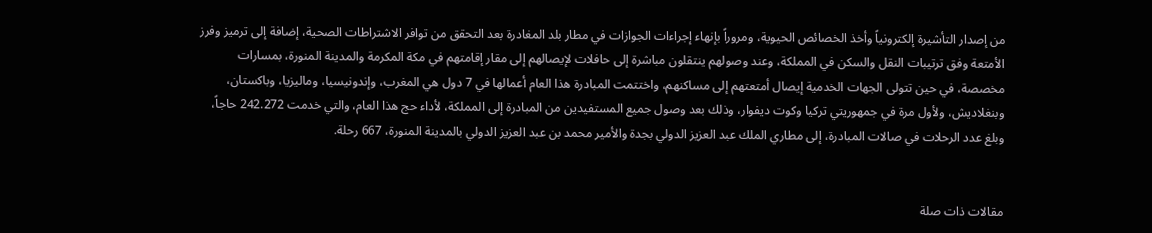من إصدار التأشيرة إلكترونياً وأخذ الخصائص الحيوية، ومروراً بإنهاء إجراءات الجوازات في مطار بلد المغادرة بعد التحقق من توافر الاشتراطات الصحية، إضافة إلى ترميز وفرز الأمتعة وفق ترتيبات النقل والسكن في المملكة، وعند وصولهم ينتقلون مباشرة إلى حافلات لإيصالهم إلى مقار إقامتهم في مكة المكرمة والمدينة المنورة، بمسارات مخصصة، في حين تتولى الجهات الخدمية إيصال أمتعتهم إلى مساكنهم، واختتمت المبادرة هذا العام أعمالها في 7 دول هي المغرب، وإندونيسيا، وماليزيا، وباكستان، وبنغلاديش، ولأول مرة في جمهوريتي تركيا وكوت ديفوار، وذلك بعد وصول جميع المستفيدين من المبادرة إلى المملكة، لأداء حج هذا العام، والتي خدمت 242.272 حاجاً، وبلغ عدد الرحلات في صالات المبادرة، إلى مطاري الملك عبد العزيز الدولي بجدة والأمير محمد بن عبد العزيز الدولي بالمدينة المنورة، 667 رحلة.


مقالات ذات صلة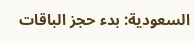السعودية: بدء حجز الباقات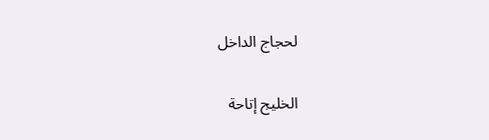لحجاج الداخل

الخليج إتاحة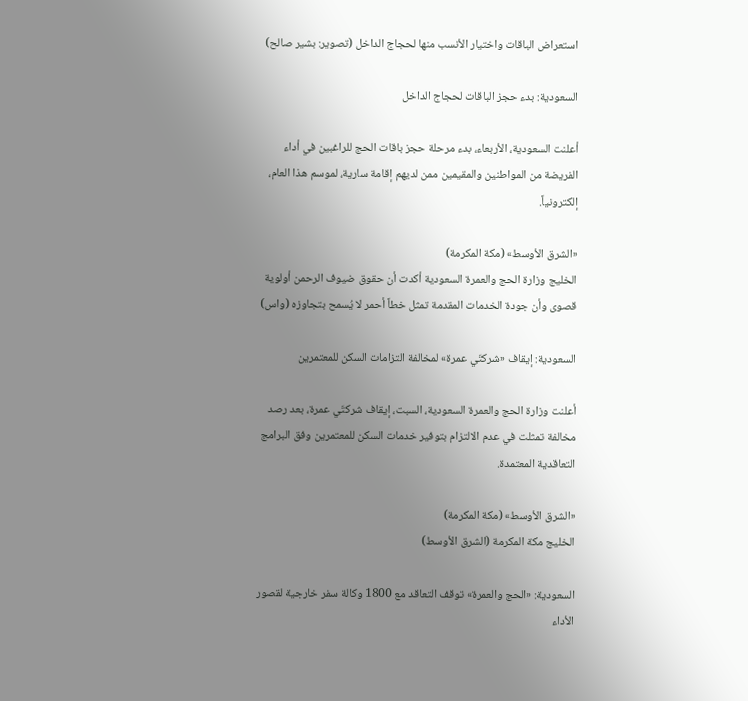استعراض الباقات واختيار الأنسب منها لحجاج الداخل (تصوير: بشير صالح)

السعودية: بدء حجز الباقات لحجاج الداخل

أعلنت السعودية، الأربعاء، بدء مرحلة حجز باقات الحج للراغبين في أداء الفريضة من المواطنين والمقيمين ممن لديهم إقامة سارية، لموسم هذا العام، إلكترونياً.

«الشرق الأوسط» (مكة المكرمة)
الخليج وزارة الحج والعمرة السعودية أكدت أن حقوق ضيوف الرحمن أولوية قصوى وأن جودة الخدمات المقدمة تمثل خطاً أحمر لا يُسمح بتجاوزه (واس)

السعودية: إيقاف «شركتَي عمرة» لمخالفة التزامات السكن للمعتمرين

أعلنت وزارة الحج والعمرة السعودية، السبت، إيقاف شركتَي عمرة، بعد رصد مخالفة تمثلت في عدم الالتزام بتوفير خدمات السكن للمعتمرين وفق البرامج التعاقدية المعتمدة.

«الشرق الأوسط» (مكة المكرمة)
الخليج مكة المكرمة (الشرق الأوسط)

السعودية: «الحج والعمرة» توقف التعاقد مع 1800 وكالة سفر خارجية لقصور الأداء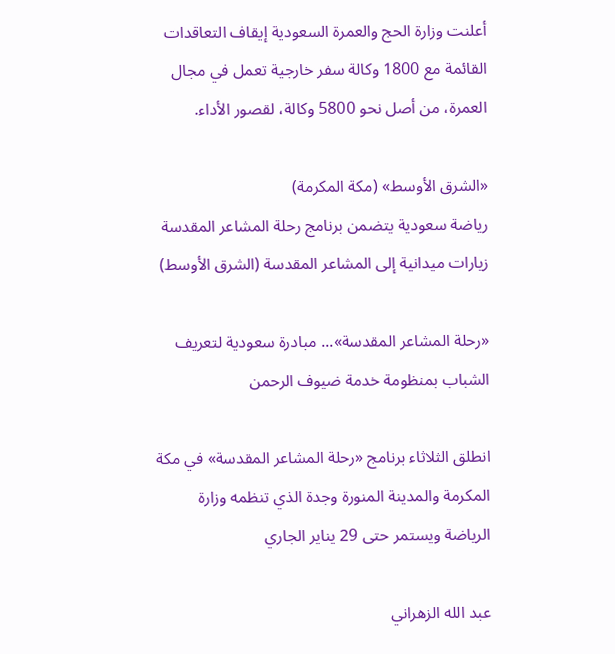أعلنت وزارة الحج والعمرة السعودية إيقاف التعاقدات القائمة مع 1800 وكالة سفر خارجية تعمل في مجال العمرة، من أصل نحو 5800 وكالة، لقصور الأداء.

«الشرق الأوسط» (مكة المكرمة)
رياضة سعودية يتضمن برنامج رحلة المشاعر المقدسة زيارات ميدانية إلى المشاعر المقدسة (الشرق الأوسط)

«رحلة المشاعر المقدسة»... مبادرة سعودية لتعريف الشباب بمنظومة خدمة ضيوف الرحمن

انطلق الثلاثاء برنامج «رحلة المشاعر المقدسة» في مكة المكرمة والمدينة المنورة وجدة الذي تنظمه وزارة الرياضة ويستمر حتى 29 يناير الجاري

عبد الله الزهراني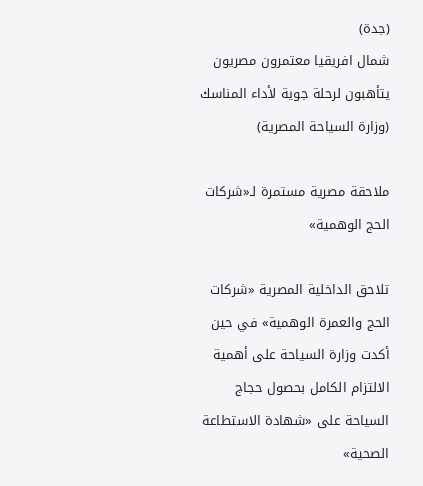(جدة)
شمال افريقيا معتمرون مصريون يتأهبون لرحلة جوية لأداء المناسك (وزارة السياحة المصرية)

ملاحقة مصرية مستمرة لـ«شركات الحج الوهمية»

تلاحق الداخلية المصرية «شركات الحج والعمرة الوهمية» في حين أكدت وزارة السياحة على أهمية الالتزام الكامل بحصول حجاج السياحة على «شهادة الاستطاعة الصحية»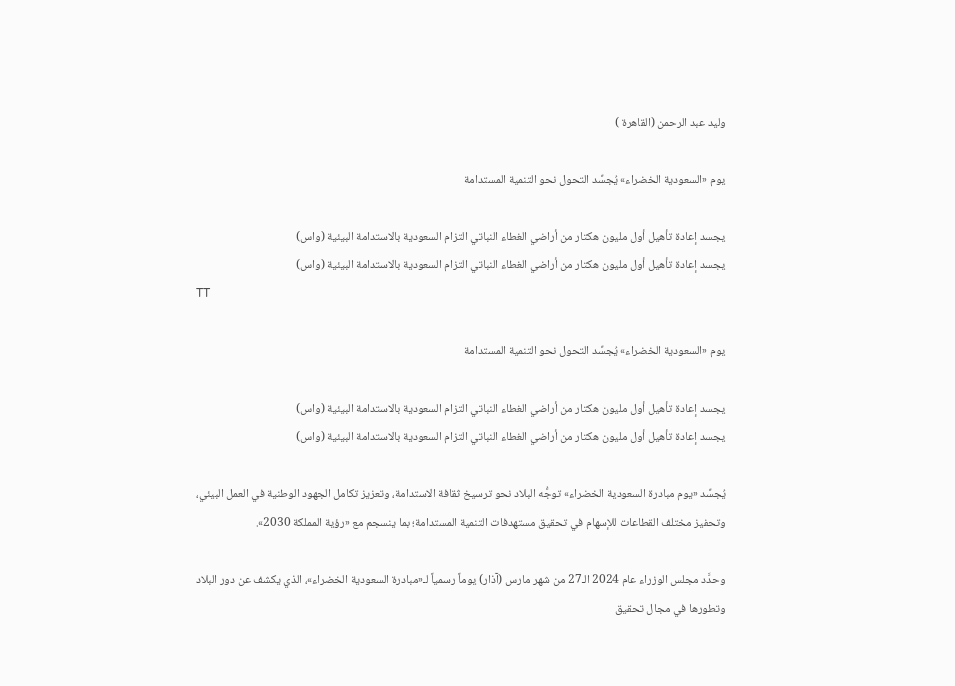وليد عبد الرحمن (القاهرة )

يوم «السعودية الخضراء» يُجسِّد التحول نحو التنمية المستدامة

يجسد إعادة تأهيل أول مليون هكتار من أراضي الغطاء النباتي التزام السعودية بالاستدامة البيئية (واس)
يجسد إعادة تأهيل أول مليون هكتار من أراضي الغطاء النباتي التزام السعودية بالاستدامة البيئية (واس)
TT

يوم «السعودية الخضراء» يُجسِّد التحول نحو التنمية المستدامة

يجسد إعادة تأهيل أول مليون هكتار من أراضي الغطاء النباتي التزام السعودية بالاستدامة البيئية (واس)
يجسد إعادة تأهيل أول مليون هكتار من أراضي الغطاء النباتي التزام السعودية بالاستدامة البيئية (واس)

يُجسِّد «يوم مبادرة السعودية الخضراء» توجُّه البلاد نحو ترسيخ ثقافة الاستدامة، وتعزيز تكامل الجهود الوطنية في العمل البيئي، وتحفيز مختلف القطاعات للإسهام في تحقيق مستهدفات التنمية المستدامة؛ بما ينسجم مع «رؤية المملكة 2030».

وحدَّد مجلس الوزراء عام 2024 الـ27 من شهر مارس (آذار) يوماً رسمياً لـ«مبادرة السعودية الخضراء»، الذي يكشف عن دور البلاد وتطورها في مجال تحقيق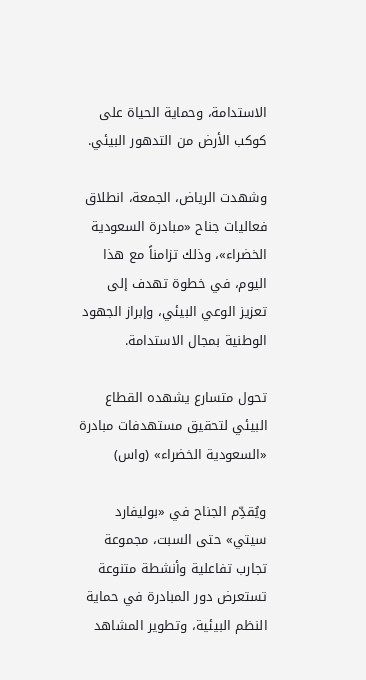الاستدامة، وحماية الحياة على كوكب الأرض من التدهور البيئي.

وشهدت الرياض، الجمعة، انطلاق فعاليات جناح «مبادرة السعودية الخضراء»، وذلك تزامناً مع هذا اليوم، في خطوة تهدف إلى تعزيز الوعي البيئي، وإبراز الجهود الوطنية بمجال الاستدامة.

تحول متسارع يشهده القطاع البيئي لتحقيق مستهدفات مبادرة «السعودية الخضراء» (واس)

ويُقدِّم الجناح في «بوليفارد سيتي» حتى السبت، مجموعة تجارب تفاعلية وأنشطة متنوعة تستعرض دور المبادرة في حماية النظم البيئية، وتطوير المشاهد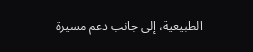الطبيعية، إلى جانب دعم مسيرة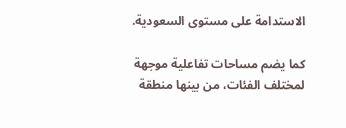الاستدامة على مستوى السعودية.

كما يضم مساحات تفاعلية موجهة لمختلف الفئات، من بينها منطقة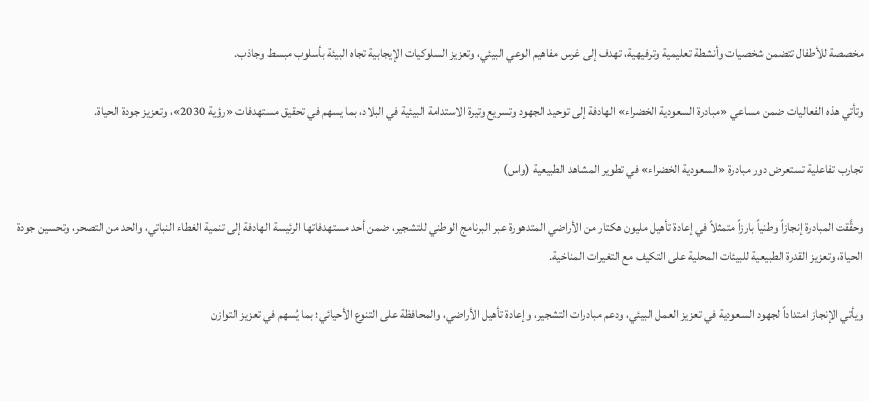مخصصة للأطفال تتضمن شخصيات وأنشطة تعليمية وترفيهية، تهدف إلى غرس مفاهيم الوعي البيئي، وتعزيز السلوكيات الإيجابية تجاه البيئة بأسلوب مبسط وجاذب.

وتأتي هذه الفعاليات ضمن مساعي «مبادرة السعودية الخضراء» الهادفة إلى توحيد الجهود وتسريع وتيرة الاستدامة البيئية في البلاد، بما يسهم في تحقيق مستهدفات «رؤية 2030»، وتعزيز جودة الحياة.

تجارب تفاعلية تستعرض دور مبادرة «السعودية الخضراء» في تطوير المشاهد الطبيعية (واس)

وحقَّقت المبادرة إنجازاً وطنياً بارزاً متمثلاً في إعادة تأهيل مليون هكتار من الأراضي المتدهورة عبر البرنامج الوطني للتشجير، ضمن أحد مستهدفاتها الرئيسة الهادفة إلى تنمية الغطاء النباتي، والحد من التصحر، وتحسين جودة الحياة، وتعزيز القدرة الطبيعية للبيئات المحلية على التكيف مع التغيرات المناخية.

ويأتي الإنجاز امتداداً لجهود السعودية في تعزيز العمل البيئي، ودعم مبادرات التشجير، وإعادة تأهيل الأراضي، والمحافظة على التنوع الأحيائي؛ بما يُسهم في تعزيز التوازن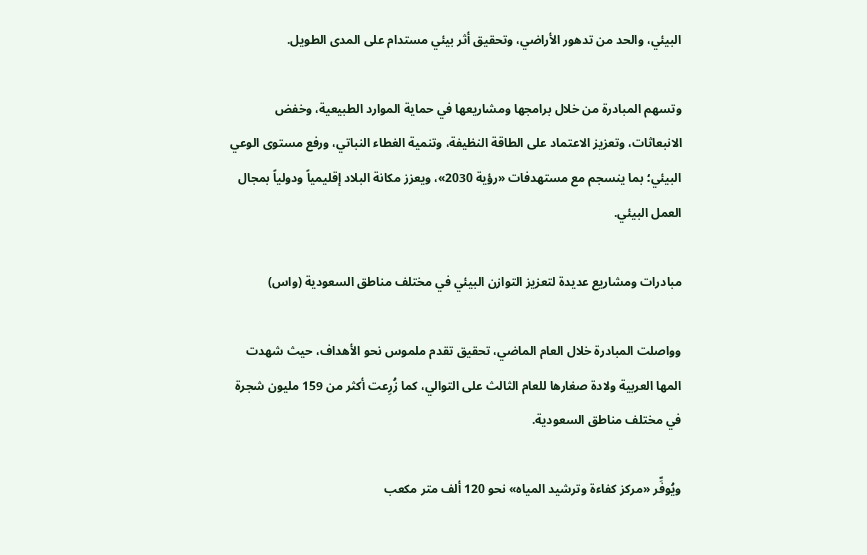البيئي، والحد من تدهور الأراضي، وتحقيق أثر بيئي مستدام على المدى الطويل.

وتسهم المبادرة من خلال برامجها ومشاريعها في حماية الموارد الطبيعية، وخفض الانبعاثات، وتعزيز الاعتماد على الطاقة النظيفة، وتنمية الغطاء النباتي، ورفع مستوى الوعي البيئي؛ بما ينسجم مع مستهدفات «رؤية 2030»، ويعزز مكانة البلاد إقليمياً ودولياً بمجال العمل البيئي.

مبادرات ومشاريع عديدة لتعزيز التوازن البيئي في مختلف مناطق السعودية (واس)

وواصلت المبادرة خلال العام الماضي، تحقيق تقدم ملموس نحو الأهداف، حيث شهدت المها العربية ولادة صغارها للعام الثالث على التوالي، كما زُرِعت أكثر من 159 مليون شجرة في مختلف مناطق السعودية.

ويُوفِّر «مركز كفاءة وترشيد المياه» نحو 120 ألف متر مكعب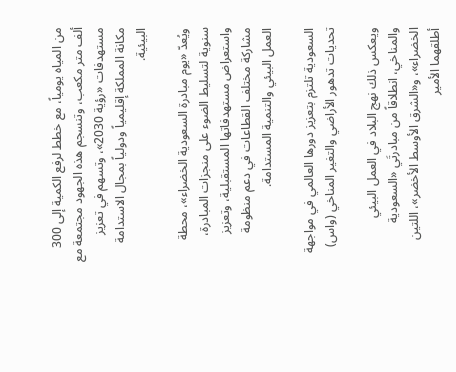من المياه يومياً، مع خطط لرفع الكمية إلى 300 ألف متر مكعب، وتنسجم هذه الجهود مجتمعة مع مستهدفات «رؤية 2030»، وتسهم في تعزيز مكانة المملكة إقليمياً ودولياً بمجال الاستدامة البيئية.

ويُعدّ «يوم مبادرة السعودية الخضراء»، محطة سنوية لتسليط الضوء على منجزات المبادرة، واستعراض مستهدفاتها المستقبلية، وتعزيز مشاركة مختلف القطاعات في دعم منظومة العمل البيئي والتنمية المستدامة.

السعودية تلتزم بتعزيز دورها العالمي في مواجهة تحديات تدهور الأراضي والتغير المناخي (واس)

ويعكس ذلك نهج البلاد في العمل البيئي والمناخي، انطلاقاً من مبادرتَي «السعودية الخضراء»، و«الشرق الأوسط الأخضر»، اللتين أطلقهما الأمير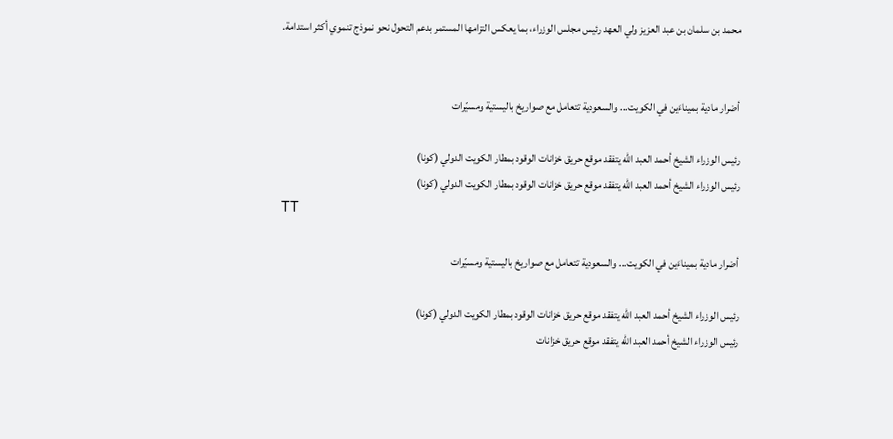محمد بن سلمان بن عبد العزيز ولي العهد رئيس مجلس الوزراء، بما يعكس التزامها المستمر بدعم التحول نحو نموذج تنموي أكثر استدامة.


أضرار مادية بميناءَين في الكويت... والسعودية تتعامل مع صواريخ باليستية ومسيّرات

رئيس الوزراء الشيخ أحمد العبد الله يتفقد موقع حريق خزانات الوقود بمطار الكويت الدولي (كونا)
رئيس الوزراء الشيخ أحمد العبد الله يتفقد موقع حريق خزانات الوقود بمطار الكويت الدولي (كونا)
TT

أضرار مادية بميناءَين في الكويت... والسعودية تتعامل مع صواريخ باليستية ومسيّرات

رئيس الوزراء الشيخ أحمد العبد الله يتفقد موقع حريق خزانات الوقود بمطار الكويت الدولي (كونا)
رئيس الوزراء الشيخ أحمد العبد الله يتفقد موقع حريق خزانات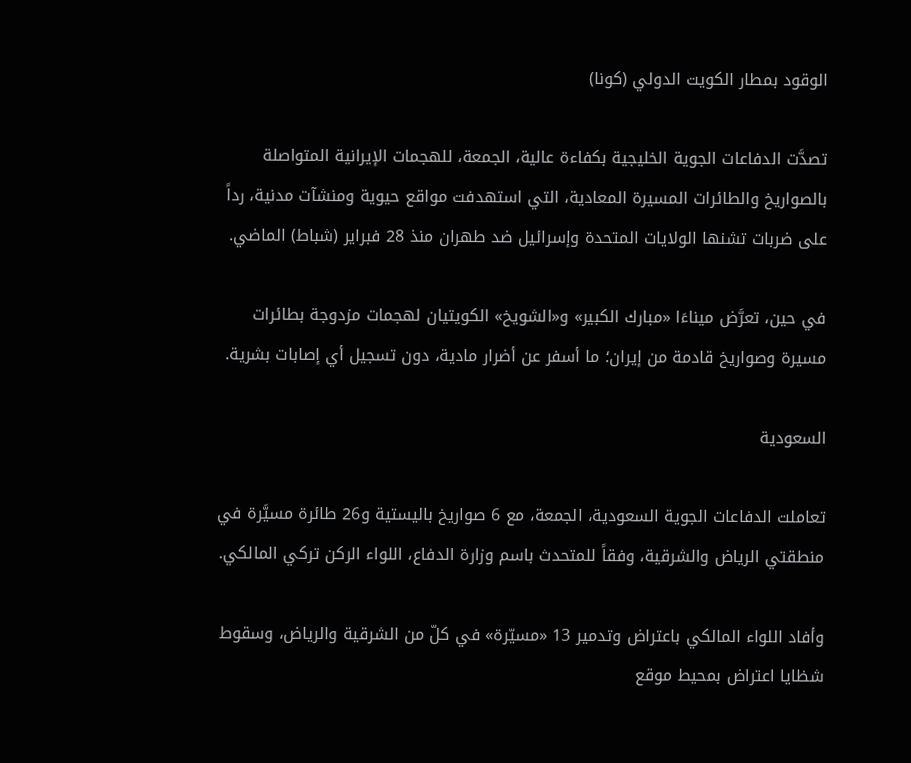الوقود بمطار الكويت الدولي (كونا)

تصدَّت الدفاعات الجوية الخليجية بكفاءة عالية، الجمعة، للهجمات الإيرانية المتواصلة بالصواريخ والطائرات المسيرة المعادية، التي استهدفت مواقع حيوية ومنشآت مدنية، رداً على ضربات تشنها الولايات المتحدة وإسرائيل ضد طهران منذ 28 فبراير (شباط) الماضي.

في حين، تعرَّض ميناءَا «مبارك الكبير» و«الشويخ» الكويتيان لهجمات مزدوجة بطائرات مسيرة وصواريخ قادمة من إيران؛ ما أسفر عن أضرار مادية، دون تسجيل أي إصابات بشرية.

السعودية

تعاملت الدفاعات الجوية السعودية، الجمعة، مع 6 صواريخ باليستية و26 طائرة مسيَّرة في منطقتي الرياض والشرقية، وفقاً للمتحدث باسم وزارة الدفاع، اللواء الركن تركي المالكي.

وأفاد اللواء المالكي باعتراض وتدمير 13 «مسيّرة» في كلّ من الشرقية والرياض، وسقوط شظايا اعتراض بمحيط موقع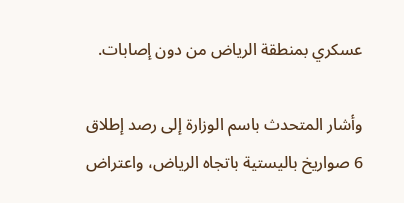عسكري بمنطقة الرياض من دون إصابات.

وأشار المتحدث باسم الوزارة إلى رصد إطلاق 6 صواريخ باليستية باتجاه الرياض، واعتراض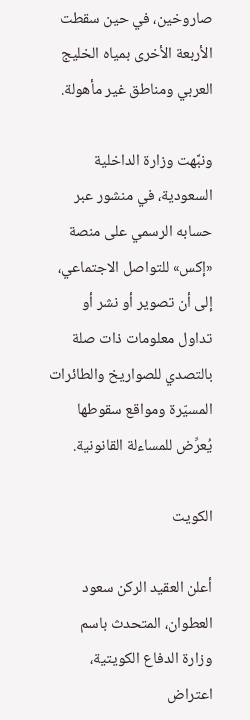صاروخين، في حين سقطت الأربعة الأخرى بمياه الخليج العربي ومناطق غير مأهولة.

ونبَّهت وزارة الداخلية السعودية، في منشور عبر حسابه الرسمي على منصة «إكس» للتواصل الاجتماعي، إلى أن تصوير أو نشر أو تداول معلومات ذات صلة بالتصدي للصواريخ والطائرات المسيّرة ومواقع سقوطها يُعرِّض للمساءلة القانونية.

الكويت

أعلن العقيد الركن سعود العطوان، المتحدث باسم وزارة الدفاع الكويتية، اعتراض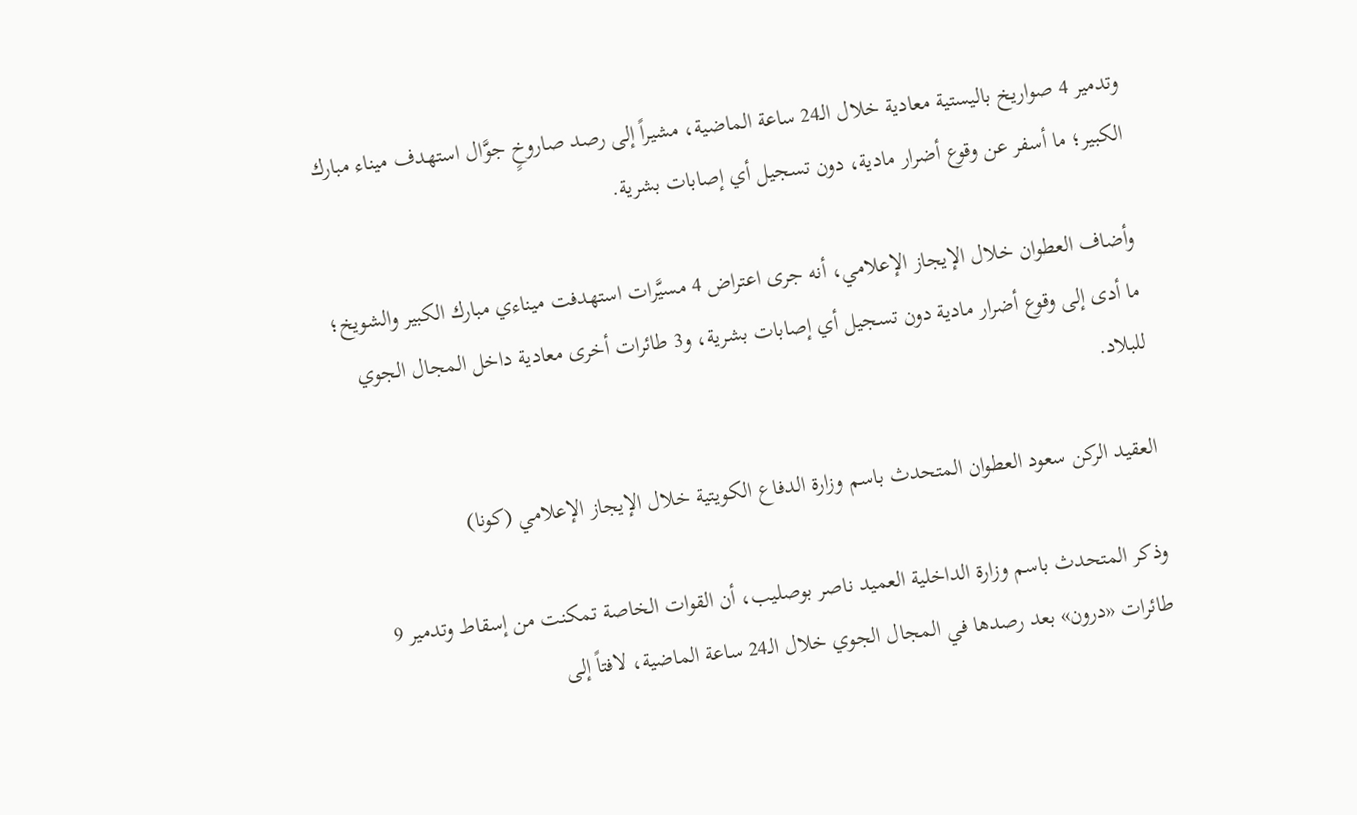وتدمير 4 صواريخ باليستية معادية خلال الـ24 ساعة الماضية، مشيراً إلى رصد صاروخٍ جوَّال استهدف ميناء مبارك الكبير؛ ما أسفر عن وقوع أضرار مادية، دون تسجيل أي إصابات بشرية.

وأضاف العطوان خلال الإيجاز الإعلامي، أنه جرى اعتراض 4 مسيَّرات استهدفت ميناءي مبارك الكبير والشويخ؛ ما أدى إلى وقوع أضرار مادية دون تسجيل أي إصابات بشرية، و3 طائرات أخرى معادية داخل المجال الجوي للبلاد.

العقيد الركن سعود العطوان المتحدث باسم وزارة الدفاع الكويتية خلال الإيجاز الإعلامي (كونا)

وذكر المتحدث باسم وزارة الداخلية العميد ناصر بوصليب، أن القوات الخاصة تمكنت من إسقاط وتدمير 9 طائرات «درون» بعد رصدها في المجال الجوي خلال الـ24 ساعة الماضية، لافتاً إلى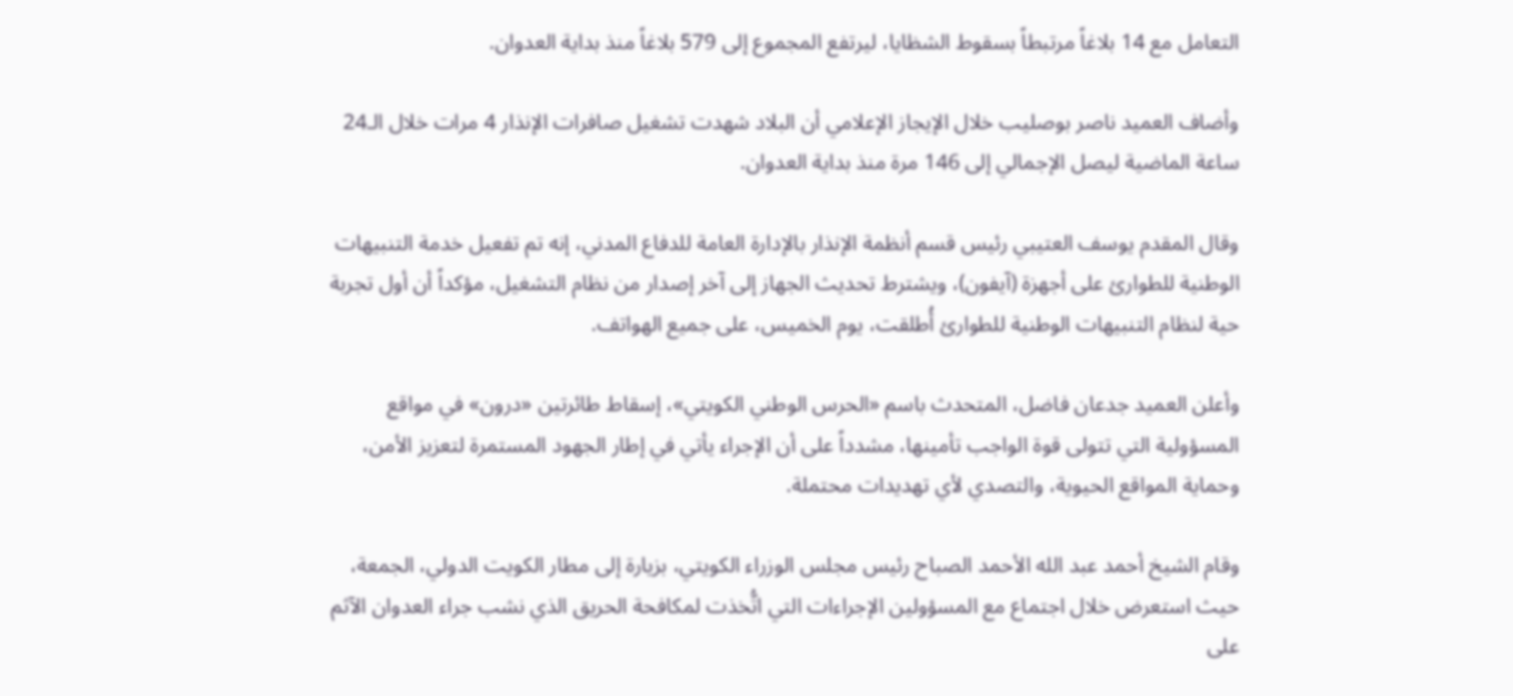التعامل مع 14 بلاغاً مرتبطاً بسقوط الشظايا، ليرتفع المجموع إلى 579 بلاغاً منذ بداية العدوان.

وأضاف العميد ناصر بوصليب خلال الإيجاز الإعلامي أن البلاد شهدت تشغيل صافرات الإنذار 4 مرات خلال الـ24 ساعة الماضية ليصل الإجمالي إلى 146 مرة منذ بداية العدوان.

وقال المقدم يوسف العتيبي رئيس قسم أنظمة الإنذار بالإدارة العامة للدفاع المدني، إنه تم تفعيل خدمة التنبيهات الوطنية للطوارئ على أجهزة (آيفون)، ويشترط تحديث الجهاز إلى آخر إصدار من نظام التشغيل، مؤكداً أن أول تجربة حية لنظام التنبيهات الوطنية للطوارئ أُطلقت، يوم الخميس، على جميع الهواتف.

وأعلن العميد جدعان فاضل، المتحدث باسم «الحرس الوطني الكويتي»، إسقاط طائرتين «درون» في مواقع المسؤولية التي تتولى قوة الواجب تأمينها، مشدداً على أن الإجراء يأتي في إطار الجهود المستمرة لتعزيز الأمن، وحماية المواقع الحيوية، والتصدي لأي تهديدات محتملة.

وقام الشيخ أحمد عبد الله الأحمد الصباح رئيس مجلس الوزراء الكويتي، بزيارة إلى مطار الكويت الدولي، الجمعة، حيث استعرض خلال اجتماع مع المسؤولين الإجراءات التي اتُّخذت لمكافحة الحريق الذي نشب جراء العدوان الآثم على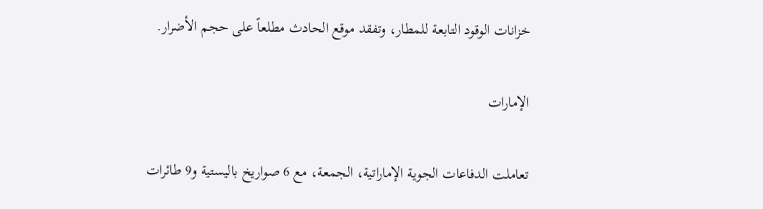خزانات الوقود التابعة للمطار، وتفقد موقع الحادث مطلعاً على حجم الأضرار.

الإمارات

تعاملت الدفاعات الجوية الإماراتية، الجمعة، مع 6 صواريخ باليستية و9 طائرات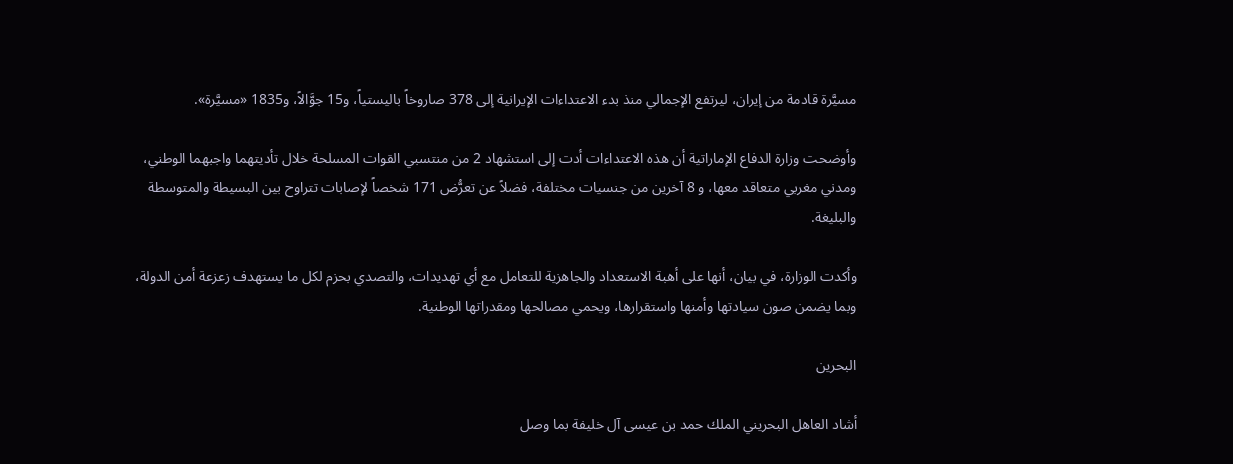مسيَّرة قادمة من إيران، ليرتفع الإجمالي منذ بدء الاعتداءات الإيرانية إلى 378 صاروخاً باليستياً، و15 جوَّالاً، و1835 «مسيَّرة».

وأوضحت وزارة الدفاع الإماراتية أن هذه الاعتداءات أدت إلى استشهاد 2 من منتسبي القوات المسلحة خلال تأديتهما واجبهما الوطني، ومدني مغربي متعاقد معها، و 8 آخرين من جنسيات مختلفة، فضلاً عن تعرُّض 171 شخصاً لإصابات تتراوح بين البسيطة والمتوسطة والبليغة.

وأكدت الوزارة، في بيان، أنها على أهبة الاستعداد والجاهزية للتعامل مع أي تهديدات، والتصدي بحزم لكل ما يستهدف زعزعة أمن الدولة، وبما يضمن صون سيادتها وأمنها واستقرارها، ويحمي مصالحها ومقدراتها الوطنية.

البحرين

أشاد العاهل البحريني الملك حمد بن عيسى آل خليفة بما وصل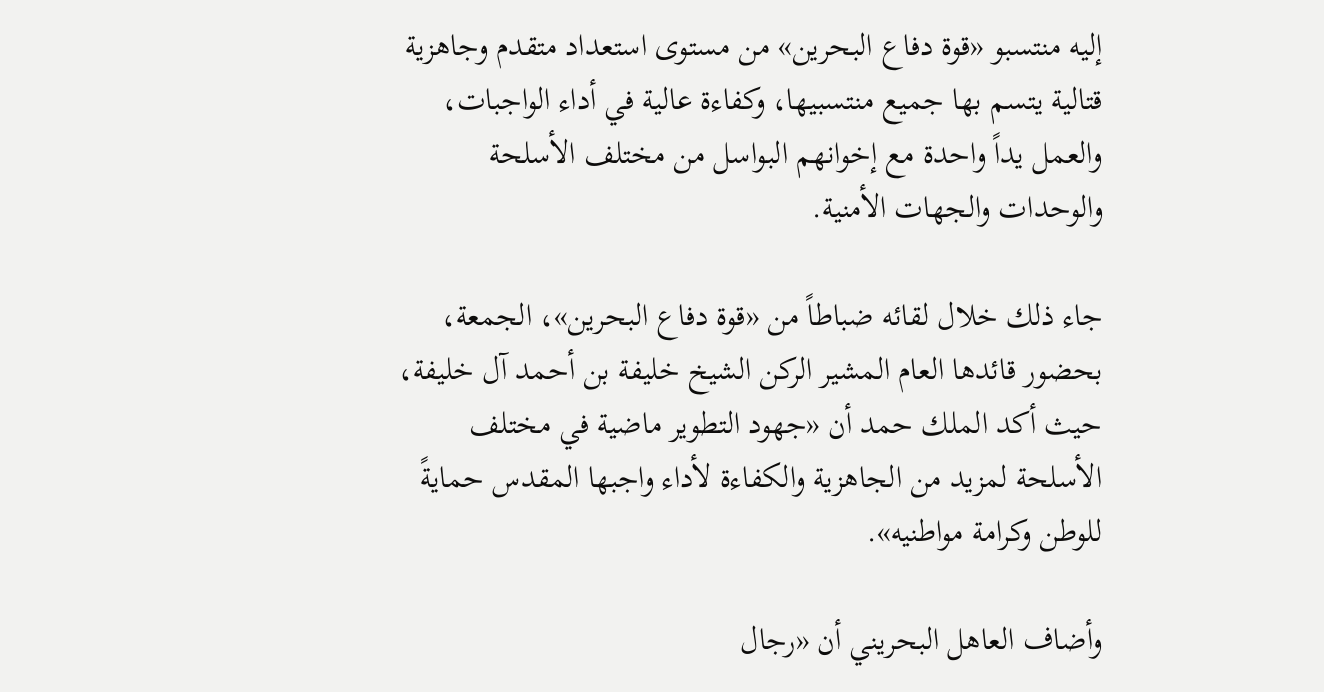إليه منتسبو «قوة دفاع البحرين» من مستوى استعداد متقدم وجاهزية قتالية يتسم بها جميع منتسبيها، وكفاءة عالية في أداء الواجبات، والعمل يداً واحدة مع إخوانهم البواسل من مختلف الأسلحة والوحدات والجهات الأمنية.

جاء ذلك خلال لقائه ضباطاً من «قوة دفاع البحرين»، الجمعة، بحضور قائدها العام المشير الركن الشيخ خليفة بن أحمد آل خليفة، حيث أكد الملك حمد أن «جهود التطوير ماضية في مختلف الأسلحة لمزيد من الجاهزية والكفاءة لأداء واجبها المقدس حمايةً للوطن وكرامة مواطنيه».

وأضاف العاهل البحريني أن «رجال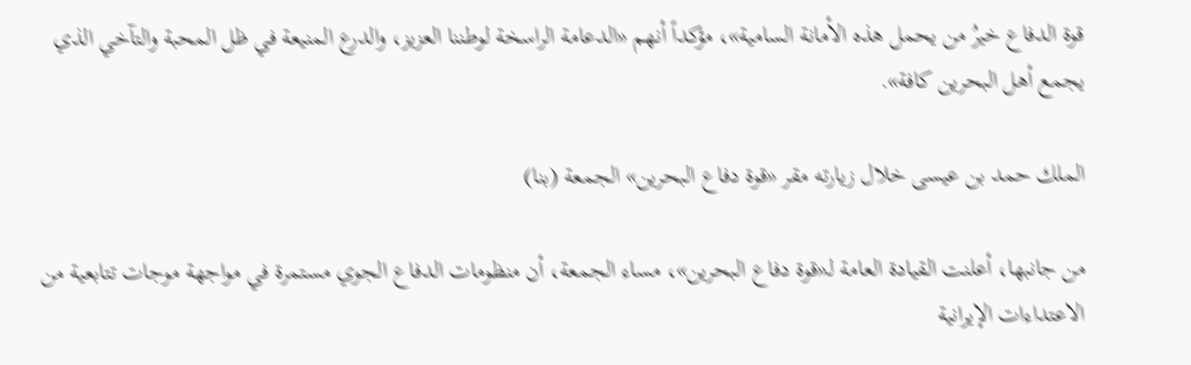قوة الدفاع خيرُ من يحمل هذه الأمانة السامية»، مؤكداً أنهم «الدعامة الراسخة لوطننا العزيز، والدرع المنيعة في ظل المحبة والتآخي الذي يجمع أهل البحرين كافة».

الملك حمد بن عيسى خلال زيارته مقر «قوة دفاع البحرين» الجمعة (بنا)

من جانبها، أعلنت القيادة العامة لـ«قوة دفاع البحرين»، مساء الجمعة، أن منظومات الدفاع الجوي مستمرة في مواجهة موجات تتابعية من الاعتداءات الإيرانية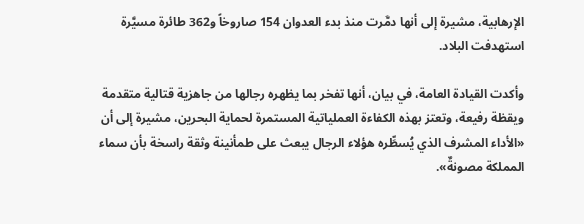الإرهابية، مشيرة إلى أنها دمَّرت منذ بدء العدوان 154 صاروخاً و362 طائرة مسيَّرة استهدفت البلاد.

وأكدت القيادة العامة، في بيان، أنها تفخر بما يظهره رجالها من جاهزية قتالية متقدمة ويقظة رفيعة، وتعتز بهذه الكفاءة العملياتية المستمرة لحماية البحرين، مشيرة إلى أن «الأداء المشرف الذي يُسطِّره هؤلاء الرجال يبعث على طمأنينة وثقة راسخة بأن سماء المملكة مصونةٌ».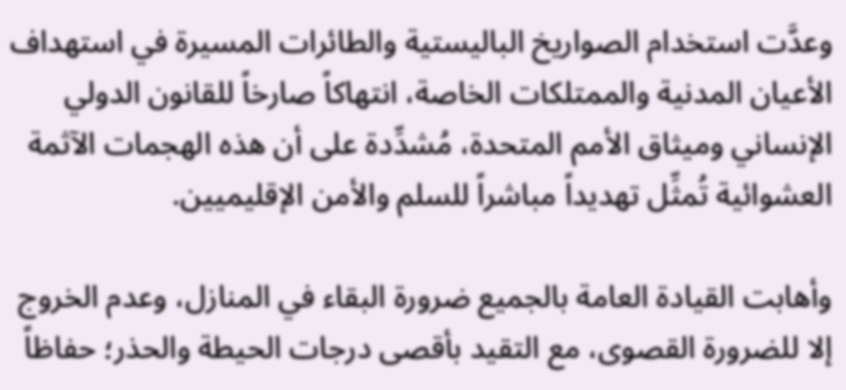وعدَّت استخدام الصواريخ الباليستية والطائرات المسيرة في استهداف الأعيان المدنية والممتلكات الخاصة، انتهاكاً صارخاً للقانون الدولي الإنساني وميثاق الأمم المتحدة، مُشدِّدة على أن هذه الهجمات الآثمة العشوائية تُمثِّل تهديداً مباشراً للسلم والأمن الإقليميين.

وأهابت القيادة العامة بالجميع ضرورة البقاء في المنازل، وعدم الخروج إلا للضرورة القصوى، مع التقيد بأقصى درجات الحيطة والحذر؛ حفاظاً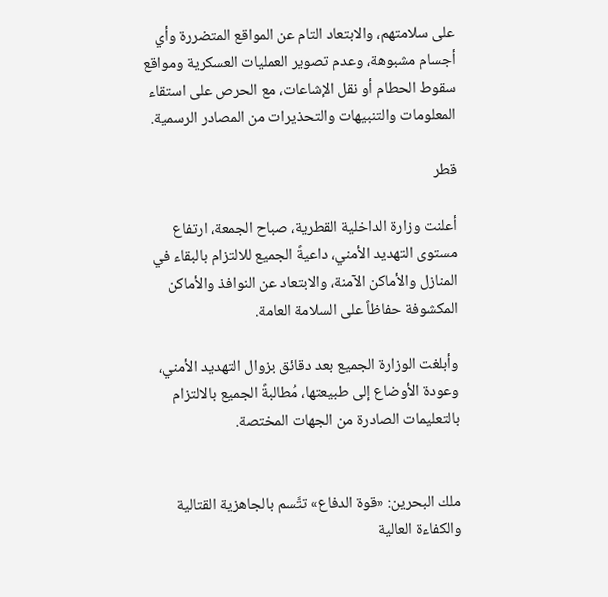على سلامتهم، والابتعاد التام عن المواقع المتضررة وأي أجسام مشبوهة، وعدم تصوير العمليات العسكرية ومواقع سقوط الحطام أو نقل الإشاعات، مع الحرص على استقاء المعلومات والتنبيهات والتحذيرات من المصادر الرسمية.

قطر

أعلنت وزارة الداخلية القطرية، صباح الجمعة، ارتفاع مستوى التهديد الأمني، داعيةً الجميع للالتزام بالبقاء في المنازل والأماكن الآمنة، والابتعاد عن النوافذ والأماكن المكشوفة حفاظاً على السلامة العامة.

وأبلغت الوزارة الجميع بعد دقائق بزوال التهديد الأمني، وعودة الأوضاع إلى طبيعتها، مُطالبةً الجميع بالالتزام بالتعليمات الصادرة من الجهات المختصة.


ملك البحرين: «قوة الدفاع» تتَّسم بالجاهزية القتالية والكفاءة العالية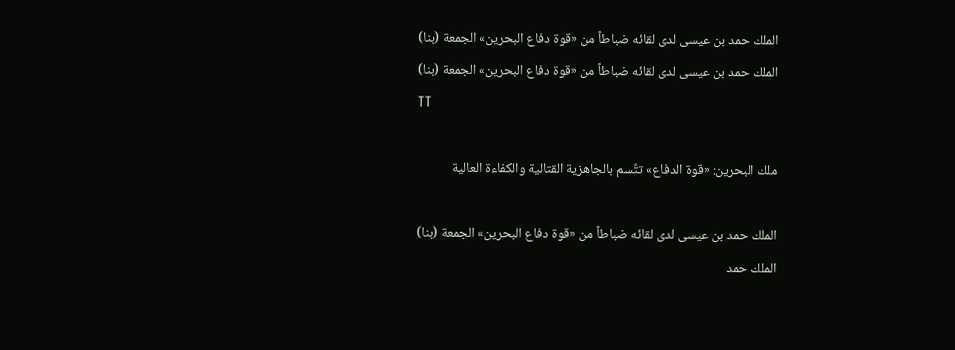الملك حمد بن عيسى لدى لقائه ضباطاً من «قوة دفاع البحرين» الجمعة (بنا)
الملك حمد بن عيسى لدى لقائه ضباطاً من «قوة دفاع البحرين» الجمعة (بنا)
TT

ملك البحرين: «قوة الدفاع» تتَّسم بالجاهزية القتالية والكفاءة العالية

الملك حمد بن عيسى لدى لقائه ضباطاً من «قوة دفاع البحرين» الجمعة (بنا)
الملك حمد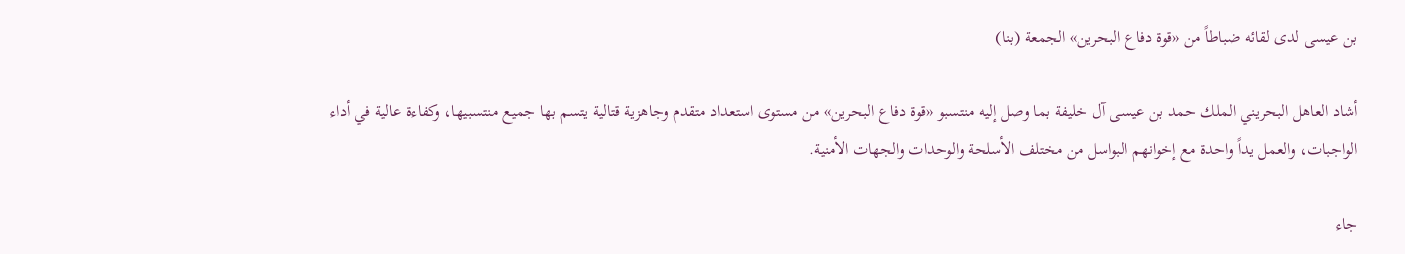بن عيسى لدى لقائه ضباطاً من «قوة دفاع البحرين» الجمعة (بنا)

أشاد العاهل البحريني الملك حمد بن عيسى آل خليفة بما وصل إليه منتسبو «قوة دفاع البحرين» من مستوى استعداد متقدم وجاهزية قتالية يتسم بها جميع منتسبيها، وكفاءة عالية في أداء الواجبات، والعمل يداً واحدة مع إخوانهم البواسل من مختلف الأسلحة والوحدات والجهات الأمنية.

جاء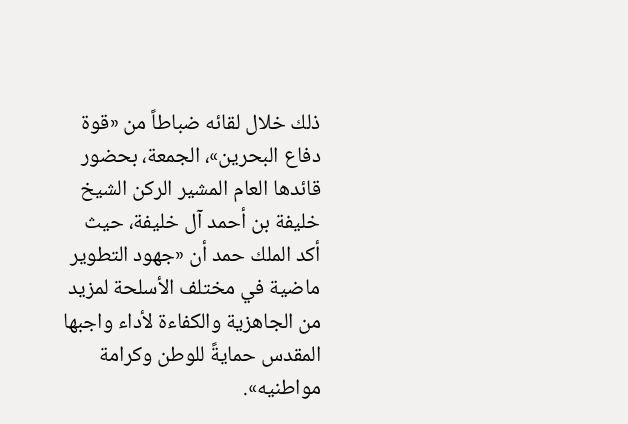ذلك خلال لقائه ضباطاً من «قوة دفاع البحرين»، الجمعة، بحضور قائدها العام المشير الركن الشيخ خليفة بن أحمد آل خليفة، حيث أكد الملك حمد أن «جهود التطوير ماضية في مختلف الأسلحة لمزيد من الجاهزية والكفاءة لأداء واجبها المقدس حمايةً للوطن وكرامة مواطنيه».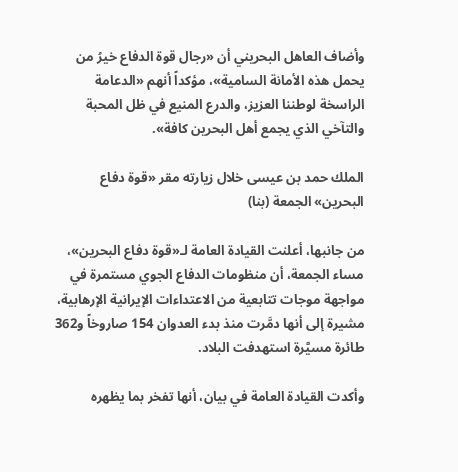وأضاف العاهل البحريني أن «رجال قوة الدفاع خيرُ من يحمل هذه الأمانة السامية»، مؤكداً أنهم «الدعامة الراسخة لوطننا العزيز، والدرع المنيع في ظل المحبة والتآخي الذي يجمع أهل البحرين كافة».

الملك حمد بن عيسى خلال زيارته مقر «قوة دفاع البحرين» الجمعة (بنا)

من جانبها، أعلنت القيادة العامة لـ«قوة دفاع البحرين»، مساء الجمعة، أن منظومات الدفاع الجوي مستمرة في مواجهة موجات تتابعية من الاعتداءات الإيرانية الإرهابية، مشيرة إلى أنها دمَّرت منذ بدء العدوان 154 صاروخاً و362 طائرة مسيَّرة استهدفت البلاد.

وأكدت القيادة العامة في بيان، أنها تفخر بما يظهره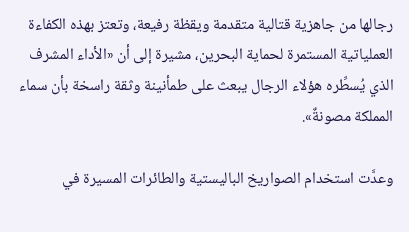رجالها من جاهزية قتالية متقدمة ويقظة رفيعة، وتعتز بهذه الكفاءة العملياتية المستمرة لحماية البحرين، مشيرة إلى أن «الأداء المشرف الذي يُسطِّره هؤلاء الرجال يبعث على طمأنينة وثقة راسخة بأن سماء المملكة مصونةٌ».

وعدَّت استخدام الصواريخ الباليستية والطائرات المسيرة في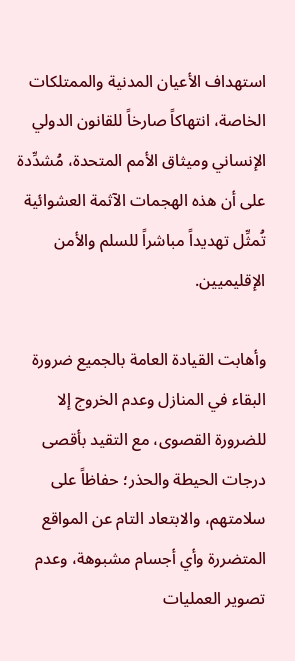استهداف الأعيان المدنية والممتلكات الخاصة، انتهاكاً صارخاً للقانون الدولي الإنساني وميثاق الأمم المتحدة، مُشدِّدة على أن هذه الهجمات الآثمة العشوائية تُمثِّل تهديداً مباشراً للسلم والأمن الإقليميين.

وأهابت القيادة العامة بالجميع ضرورة البقاء في المنازل وعدم الخروج إلا للضرورة القصوى، مع التقيد بأقصى درجات الحيطة والحذر؛ حفاظاً على سلامتهم، والابتعاد التام عن المواقع المتضررة وأي أجسام مشبوهة، وعدم تصوير العمليات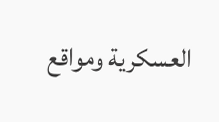العسكرية ومواقع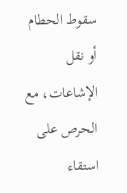سقوط الحطام أو نقل الإشاعات، مع الحرص على استقاء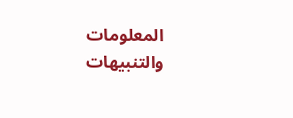المعلومات والتنبيهات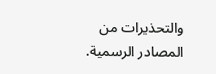والتحذيرات من المصادر الرسمية.